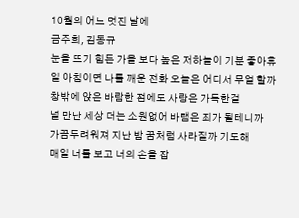10월의 어느 멋진 날에
금주희, 김동규
눈을 뜨기 힘든 가을 보다 높은 저하늘이 기분 좋아휴일 아침이면 나를 깨운 전화 오늘은 어디서 무얼 할까
창밖에 앉은 바람한 점에도 사랑은 가득한걸
널 만난 세상 더는 소원없어 바램은 죄가 될테니까
가끔두려워져 지난 밤 꿈처럼 사라질까 기도해
매일 너를 보고 너의 손을 잡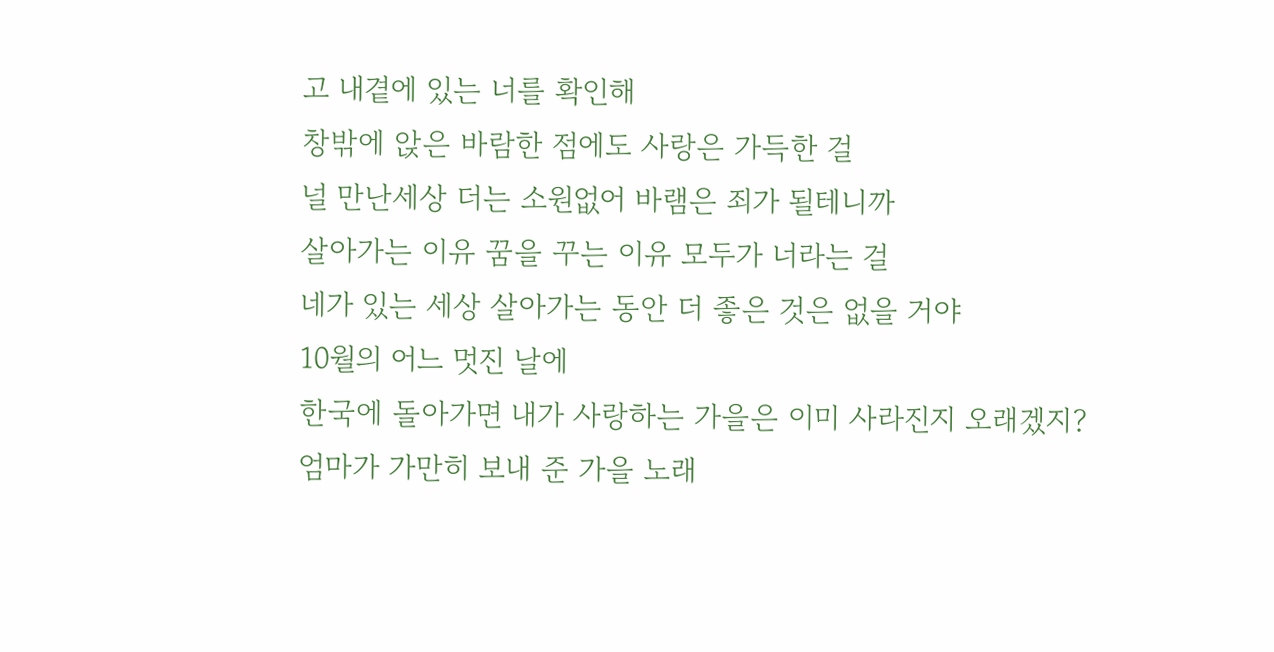고 내곁에 있는 너를 확인해
창밖에 앉은 바람한 점에도 사랑은 가득한 걸
널 만난세상 더는 소원없어 바램은 죄가 될테니까
살아가는 이유 꿈을 꾸는 이유 모두가 너라는 걸
네가 있는 세상 살아가는 동안 더 좋은 것은 없을 거야
10월의 어느 멋진 날에
한국에 돌아가면 내가 사랑하는 가을은 이미 사라진지 오래겠지?
엄마가 가만히 보내 준 가을 노래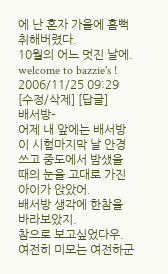에 난 혼자 가을에 흠뻑 취해버렸다.
10월의 어느 멋진 날에.
welcome to bazzie's !
2006/11/25 09:29 [수정/삭제] [답글]
배서방-
어제 내 앞에는 배서방이 시험마지막 날 안경쓰고 중도에서 밤샜을 때의 눈을 고대로 가진 아이가 앉았어.
배서방 생각에 한참을 바라보았지.
참으로 보고싶었다우.
여전히 미모는 여전하군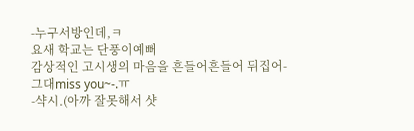-누구서방인데,ㅋ
요새 학교는 단풍이예뻐
감상적인 고시생의 마음을 흔들어흔들어 뒤집어-
그대miss you~-.ㅠ
-샥시.(아까 잘못해서 샷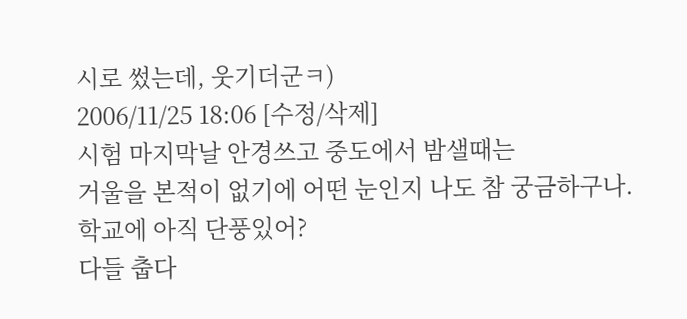시로 썼는데, 웃기더군ㅋ)
2006/11/25 18:06 [수정/삭제]
시험 마지막날 안경쓰고 중도에서 밤샐때는
거울을 본적이 없기에 어떤 눈인지 나도 참 궁금하구나.
학교에 아직 단풍있어?
다들 춥다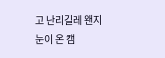고 난리길레 왠지
눈이 온 캠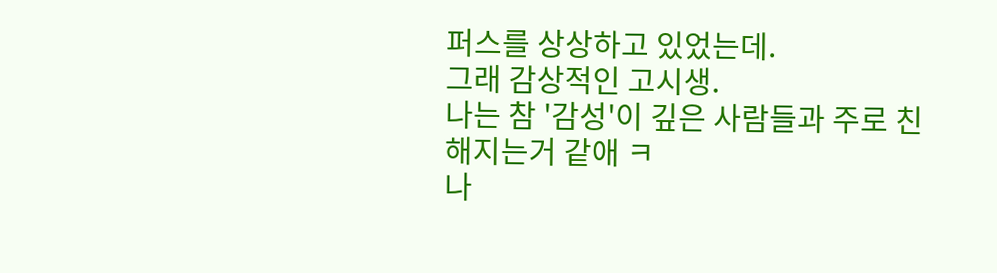퍼스를 상상하고 있었는데.
그래 감상적인 고시생.
나는 참 '감성'이 깊은 사람들과 주로 친해지는거 같애 ㅋ
나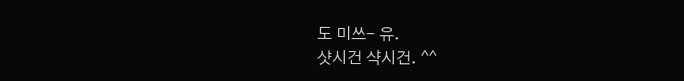도 미쓰- 유.
샷시건 샥시건. ^^